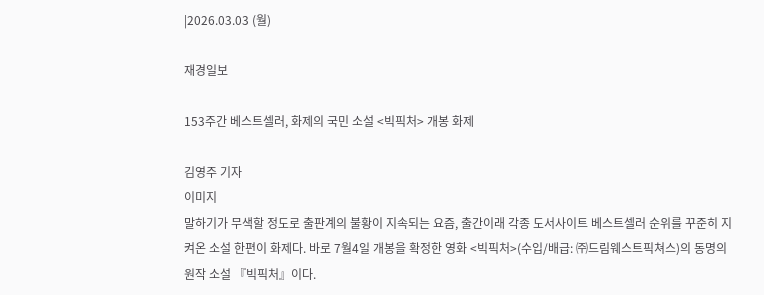|2026.03.03 (월)

재경일보

153주간 베스트셀러, 화제의 국민 소설 <빅픽처> 개봉 화제

김영주 기자
이미지
말하기가 무색할 정도로 출판계의 불황이 지속되는 요즘, 출간이래 각종 도서사이트 베스트셀러 순위를 꾸준히 지켜온 소설 한편이 화제다. 바로 7월4일 개봉을 확정한 영화 <빅픽처>(수입/배급: ㈜드림웨스트픽쳐스)의 동명의 원작 소설 『빅픽처』이다.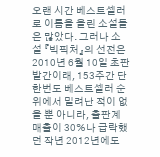오랜 시간 베스트셀러로 이름을 올린 소설들은 많았다. 그러나 소설 『빅픽처』의 선전은 2010년 6월 10일 초판 발간이래, 153주간 단 한번도 베스트셀러 순위에서 밀려난 적이 없을 뿐 아니라, 출판계 매출이 30%나 급락했던 작년 2012년에도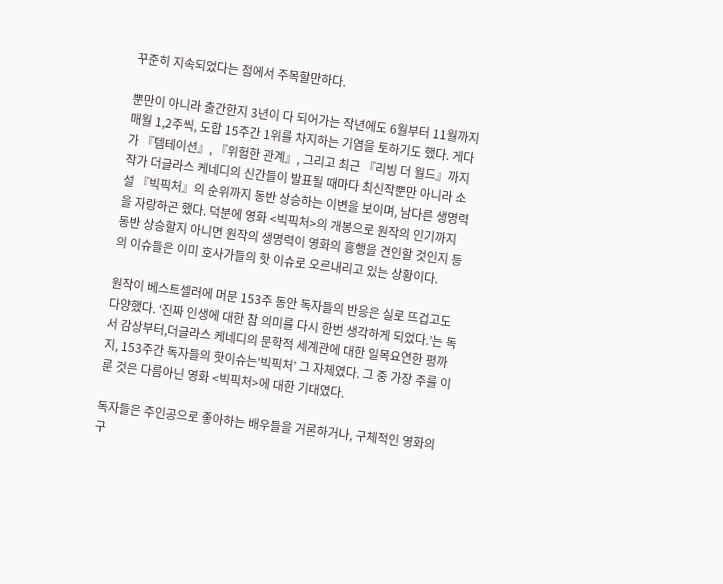꾸준히 지속되었다는 점에서 주목할만하다.

뿐만이 아니라 출간한지 3년이 다 되어가는 작년에도 6월부터 11월까지 매월 1,2주씩, 도합 15주간 1위를 차지하는 기염을 토하기도 했다. 게다가 『템테이션』, 『위험한 관계』, 그리고 최근 『리빙 더 월드』까지 작가 더글라스 케네디의 신간들이 발표될 때마다 최신작뿐만 아니라 소설 『빅픽처』의 순위까지 동반 상승하는 이변을 보이며, 남다른 생명력을 자랑하곤 했다. 덕분에 영화 <빅픽처>의 개봉으로 원작의 인기까지 동반 상승할지 아니면 원작의 생명력이 영화의 흥행을 견인할 것인지 등의 이슈들은 이미 호사가들의 핫 이슈로 오르내리고 있는 상황이다.

원작이 베스트셀러에 머문 153주 동안 독자들의 반응은 실로 뜨겁고도 다양했다. ‘진짜 인생에 대한 참 의미를 다시 한번 생각하게 되었다.’는 독서 감상부터,더글라스 케네디의 문학적 세계관에 대한 일목요연한 평까지, 153주간 독자들의 핫이슈는‘빅픽처’ 그 자체였다. 그 중 가장 주를 이룬 것은 다름아닌 영화 <빅픽처>에 대한 기대였다.

독자들은 주인공으로 좋아하는 배우들을 거론하거나, 구체적인 영화의 구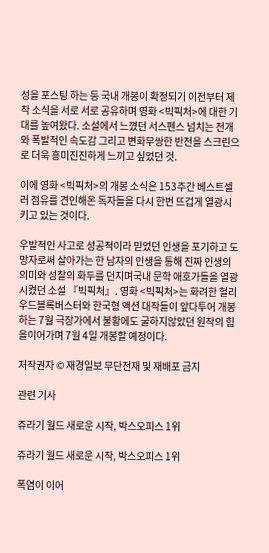성을 포스팅 하는 등 국내 개봉이 확정되기 이전부터 제작 소식을 서로 서로 공유하며 영화 <빅픽처>에 대한 기대를 높여왔다. 소설에서 느꼈던 서스펜스 넘치는 전개와 폭발적인 속도감 그리고 변화무쌍한 반전을 스크린으로 더욱 흥미진진하게 느끼고 싶었던 것.

이에 영화 <빅픽처>의 개봉 소식은 153주간 베스트셀러 점유를 견인해온 독자들을 다시 한번 뜨겁게 열광시키고 있는 것이다.

우발적인 사고로 성공적이라 믿었던 인생을 포기하고 도망자로써 살아가는 한 남자의 인생을 통해 진짜 인생의 의미와 성찰의 화두를 던지며국내 문학 애호가들을 열광시켰던 소설 『빅픽처』. 영화 <빅픽처>는 화려한 헐리우드블록버스터와 한국형 액션 대작들이 앞다투어 개봉하는 7월 극장가에서 불황에도 굴하지않았던 원작의 힘을이어가며 7월 4일 개봉할 예정이다.

저작권자 © 재경일보 무단전재 및 재배포 금지

관련 기사

쥬라기 월드 새로운 시작, 박스오피스 1위

쥬라기 월드 새로운 시작, 박스오피스 1위

폭염이 이어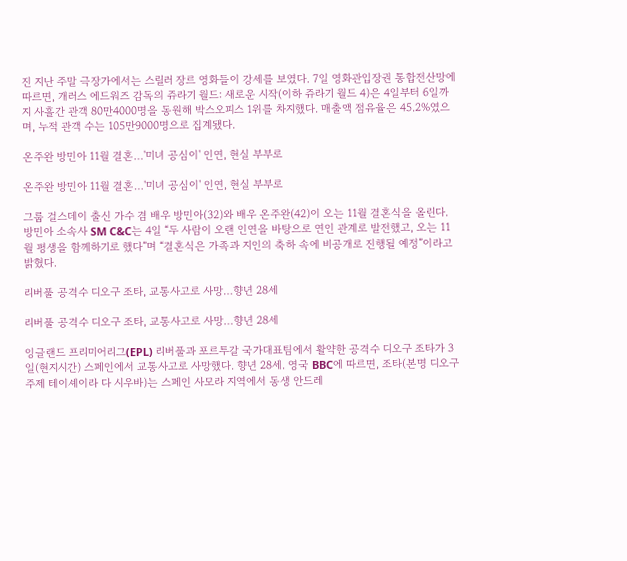진 지난 주말 극장가에서는 스릴러 장르 영화들이 강세를 보였다. 7일 영화관입장권 통합전산망에 따르면, 개러스 에드워즈 감독의 쥬라기 월드: 새로운 시작(이하 쥬라기 월드 4)은 4일부터 6일까지 사흘간 관객 80만4000명을 동원해 박스오피스 1위를 차지했다. 매출액 점유율은 45.2%였으며, 누적 관객 수는 105만9000명으로 집계됐다.

온주완 방민아 11월 결혼…'미녀 공심이' 인연, 현실 부부로

온주완 방민아 11월 결혼…'미녀 공심이' 인연, 현실 부부로

그룹 걸스데이 출신 가수 겸 배우 방민아(32)와 배우 온주완(42)이 오는 11월 결혼식을 올린다. 방민아 소속사 SM C&C는 4일 “두 사람이 오랜 인연을 바탕으로 연인 관계로 발전했고, 오는 11월 평생을 함께하기로 했다”며 “결혼식은 가족과 지인의 축하 속에 비공개로 진행될 예정”이라고 밝혔다.

리버풀 공격수 디오구 조타, 교통사고로 사망…향년 28세

리버풀 공격수 디오구 조타, 교통사고로 사망…향년 28세

잉글랜드 프리미어리그(EPL) 리버풀과 포르투갈 국가대표팀에서 활약한 공격수 디오구 조타가 3일(현지시간) 스페인에서 교통사고로 사망했다. 향년 28세. 영국 BBC에 따르면, 조타(본명 디오구 주제 테이셰이라 다 시우바)는 스페인 사모라 지역에서 동생 안드레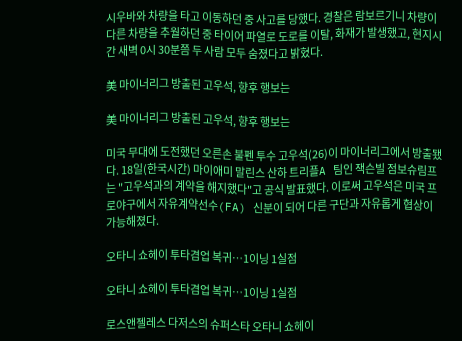시우바와 차량을 타고 이동하던 중 사고를 당했다. 경찰은 람보르기니 차량이 다른 차량을 추월하던 중 타이어 파열로 도로를 이탈, 화재가 발생했고, 현지시간 새벽 0시 30분쯤 두 사람 모두 숨졌다고 밝혔다.

美 마이너리그 방출된 고우석, 향후 행보는

美 마이너리그 방출된 고우석, 향후 행보는

미국 무대에 도전했던 오른손 불펜 투수 고우석(26)이 마이너리그에서 방출됐다. 18일(한국시간) 마이애미 말린스 산하 트리플A 팀인 잭슨빌 점보슈림프는 "고우석과의 계약을 해지했다"고 공식 발표했다. 이로써 고우석은 미국 프로야구에서 자유계약선수(FA) 신분이 되어 다른 구단과 자유롭게 협상이 가능해졌다.

오타니 쇼헤이 투타겸업 복귀…1이닝 1실점

오타니 쇼헤이 투타겸업 복귀…1이닝 1실점

로스앤젤레스 다저스의 슈퍼스타 오타니 쇼헤이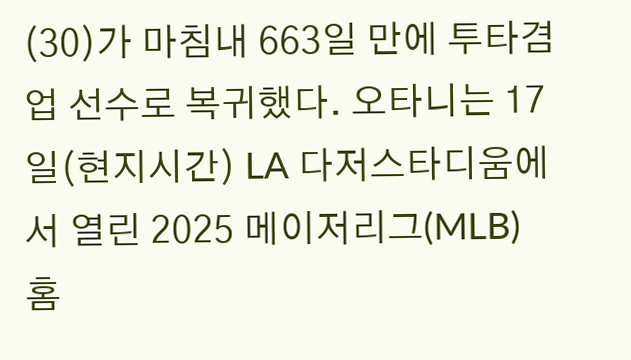(30)가 마침내 663일 만에 투타겸업 선수로 복귀했다. 오타니는 17일(현지시간) LA 다저스타디움에서 열린 2025 메이저리그(MLB) 홈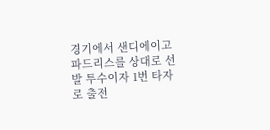경기에서 샌디에이고 파드리스를 상대로 선발 투수이자 1번 타자로 출전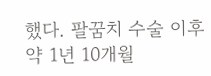했다. 팔꿈치 수술 이후 약 1년 10개월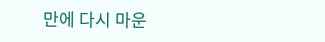만에 다시 마운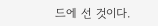드에 선 것이다.